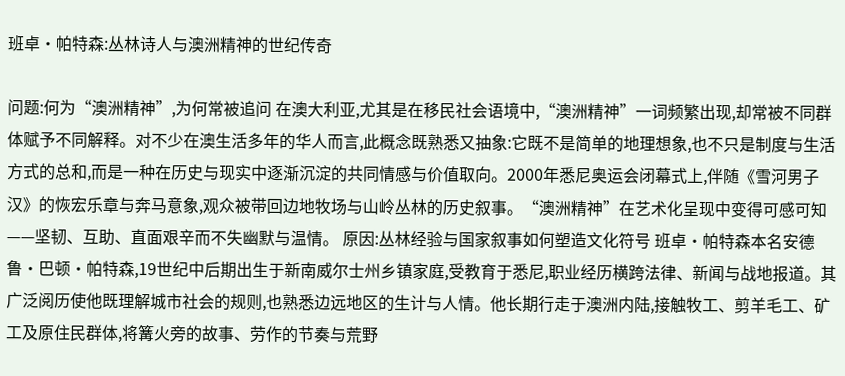班卓·帕特森:丛林诗人与澳洲精神的世纪传奇

问题:何为“澳洲精神”,为何常被追问 在澳大利亚,尤其是在移民社会语境中,“澳洲精神”一词频繁出现,却常被不同群体赋予不同解释。对不少在澳生活多年的华人而言,此概念既熟悉又抽象:它既不是简单的地理想象,也不只是制度与生活方式的总和,而是一种在历史与现实中逐渐沉淀的共同情感与价值取向。2000年悉尼奥运会闭幕式上,伴随《雪河男子汉》的恢宏乐章与奔马意象,观众被带回边地牧场与山岭丛林的历史叙事。“澳洲精神”在艺术化呈现中变得可感可知——坚韧、互助、直面艰辛而不失幽默与温情。 原因:丛林经验与国家叙事如何塑造文化符号 班卓·帕特森本名安德鲁·巴顿·帕特森,19世纪中后期出生于新南威尔士州乡镇家庭,受教育于悉尼,职业经历横跨法律、新闻与战地报道。其广泛阅历使他既理解城市社会的规则,也熟悉边远地区的生计与人情。他长期行走于澳洲内陆,接触牧工、剪羊毛工、矿工及原住民群体,将篝火旁的故事、劳作的节奏与荒野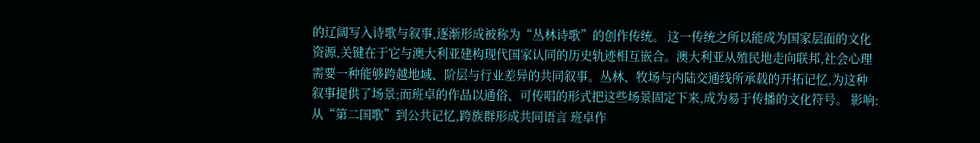的辽阔写入诗歌与叙事,逐渐形成被称为“丛林诗歌”的创作传统。 这一传统之所以能成为国家层面的文化资源,关键在于它与澳大利亚建构现代国家认同的历史轨迹相互嵌合。澳大利亚从殖民地走向联邦,社会心理需要一种能够跨越地域、阶层与行业差异的共同叙事。丛林、牧场与内陆交通线所承载的开拓记忆,为这种叙事提供了场景;而班卓的作品以通俗、可传唱的形式把这些场景固定下来,成为易于传播的文化符号。 影响:从“第二国歌”到公共记忆,跨族群形成共同语言 班卓作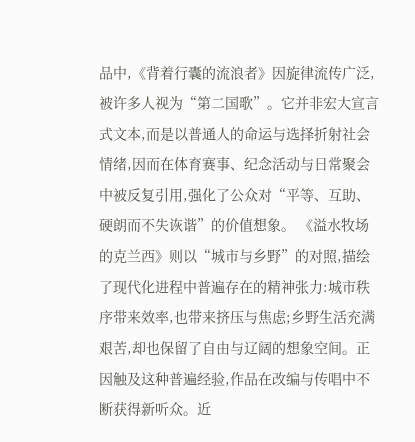品中,《背着行囊的流浪者》因旋律流传广泛,被许多人视为“第二国歌”。它并非宏大宣言式文本,而是以普通人的命运与选择折射社会情绪,因而在体育赛事、纪念活动与日常聚会中被反复引用,强化了公众对“平等、互助、硬朗而不失诙谐”的价值想象。 《溢水牧场的克兰西》则以“城市与乡野”的对照,描绘了现代化进程中普遍存在的精神张力:城市秩序带来效率,也带来挤压与焦虑;乡野生活充满艰苦,却也保留了自由与辽阔的想象空间。正因触及这种普遍经验,作品在改编与传唱中不断获得新听众。近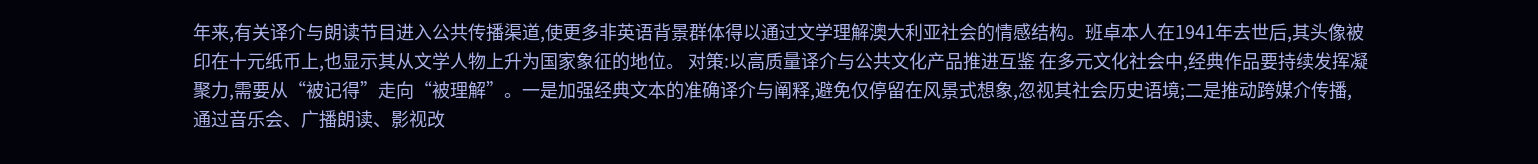年来,有关译介与朗读节目进入公共传播渠道,使更多非英语背景群体得以通过文学理解澳大利亚社会的情感结构。班卓本人在1941年去世后,其头像被印在十元纸币上,也显示其从文学人物上升为国家象征的地位。 对策:以高质量译介与公共文化产品推进互鉴 在多元文化社会中,经典作品要持续发挥凝聚力,需要从“被记得”走向“被理解”。一是加强经典文本的准确译介与阐释,避免仅停留在风景式想象,忽视其社会历史语境;二是推动跨媒介传播,通过音乐会、广播朗读、影视改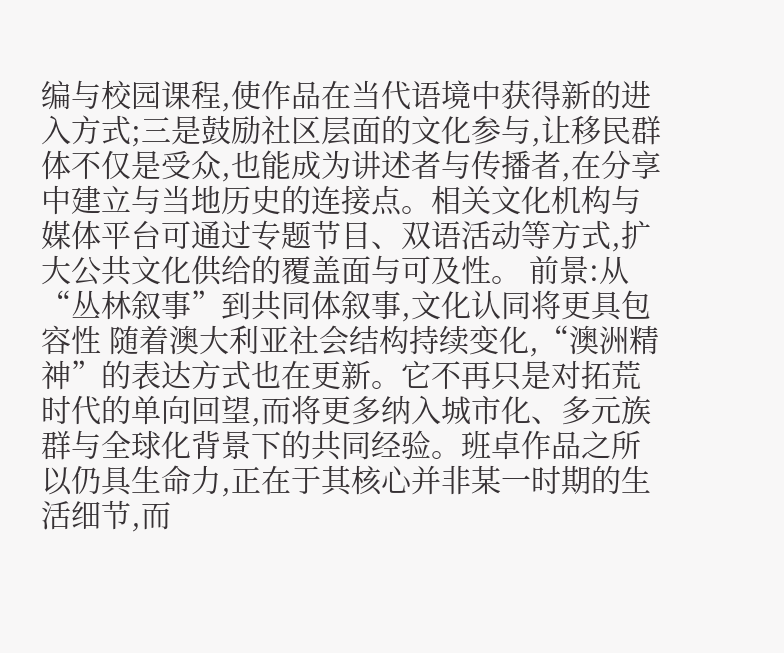编与校园课程,使作品在当代语境中获得新的进入方式;三是鼓励社区层面的文化参与,让移民群体不仅是受众,也能成为讲述者与传播者,在分享中建立与当地历史的连接点。相关文化机构与媒体平台可通过专题节目、双语活动等方式,扩大公共文化供给的覆盖面与可及性。 前景:从“丛林叙事”到共同体叙事,文化认同将更具包容性 随着澳大利亚社会结构持续变化,“澳洲精神”的表达方式也在更新。它不再只是对拓荒时代的单向回望,而将更多纳入城市化、多元族群与全球化背景下的共同经验。班卓作品之所以仍具生命力,正在于其核心并非某一时期的生活细节,而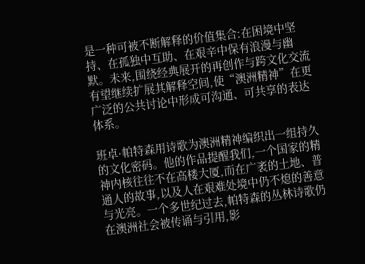是一种可被不断解释的价值集合:在困境中坚持、在孤独中互助、在艰辛中保有浪漫与幽默。未来,围绕经典展开的再创作与跨文化交流有望继续扩展其解释空间,使“澳洲精神”在更广泛的公共讨论中形成可沟通、可共享的表达体系。

班卓·帕特森用诗歌为澳洲精神编织出一组持久的文化密码。他的作品提醒我们,一个国家的精神内核往往不在高楼大厦,而在广袤的土地、普通人的故事,以及人在艰难处境中仍不熄的善意与光亮。一个多世纪过去,帕特森的丛林诗歌仍在澳洲社会被传诵与引用,影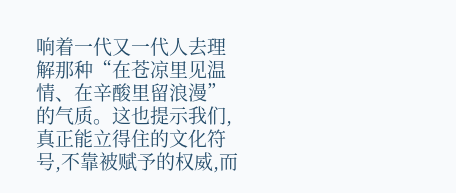响着一代又一代人去理解那种“在苍凉里见温情、在辛酸里留浪漫”的气质。这也提示我们,真正能立得住的文化符号,不靠被赋予的权威,而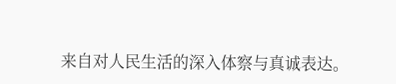来自对人民生活的深入体察与真诚表达。